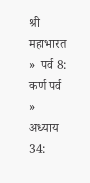श्री महाभारत  »  पर्व 8: कर्ण पर्व  »  अध्याय 34: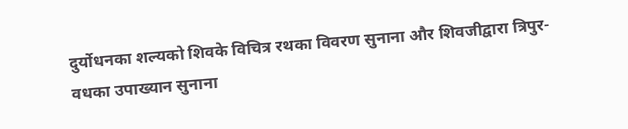दुर्योधनका शल्यको शिवके विचित्र रथका विवरण सुनाना और शिवजीद्वारा त्रिपुर-वधका उपाख्यान सुनाना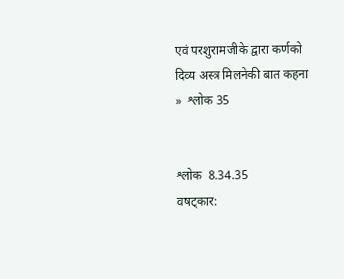एवं परशुरामजीके द्वारा कर्णको दिव्य अस्त्र मिलनेकी बात कहना  »  श्लोक 35


श्लोक  8.34.35
वषट्कार: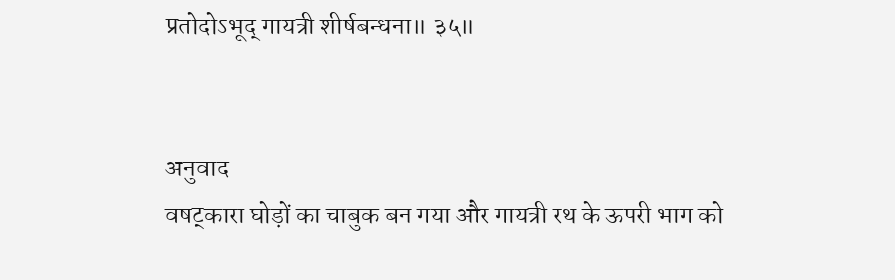प्रतोदोऽभूद् गायत्री शीर्षबन्धना॥ ३५॥


अनुवाद
वषट्कारा घोड़ों का चाबुक बन गया और गायत्री रथ के ऊपरी भाग को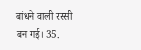बांधने वाली रस्सी बन गई। 35.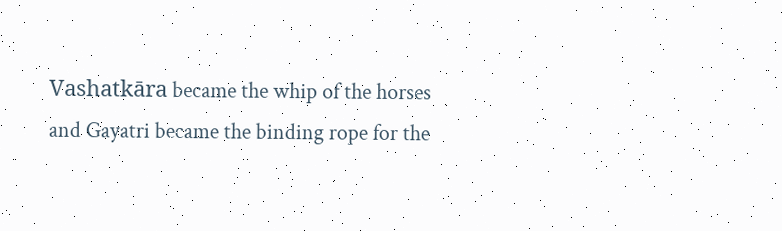Vashatkāra became the whip of the horses and Gayatri became the binding rope for the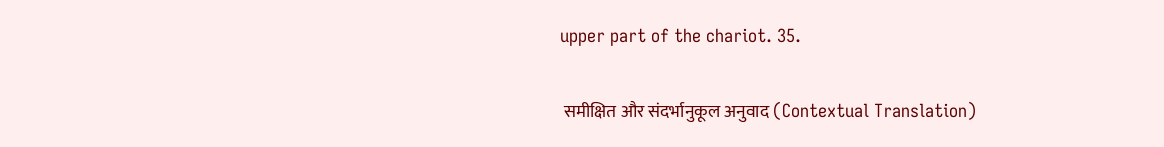upper part of the chariot. 35.

 समीक्षित और संदर्भानुकूल अनुवाद (Contextual Translation)